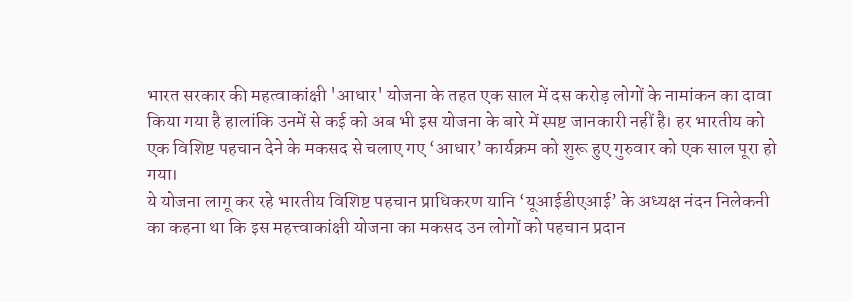भारत सरकार की महत्वाकांक्षी 'आधार' योजना के तहत एक साल में दस करोड़ लोगों के नामांकन का दावा किया गया है हालांकि उनमें से कई को अब भी इस योजना के बारे में स्पष्ट जानकारी नहीं है। हर भारतीय को एक विशिष्ट पहचान देने के मकसद से चलाए गए ‘आधार’ कार्यक्रम को शुरू हुए गुरुवार को एक साल पूरा हो गया।
ये योजना लागू कर रहे भारतीय विशिष्ट पहचान प्राधिकरण यानि ‘यूआईडीएआई’ के अध्यक्ष नंदन निलेकनी का कहना था कि इस महत्त्वाकांक्षी योजना का मकसद उन लोगों को पहचान प्रदान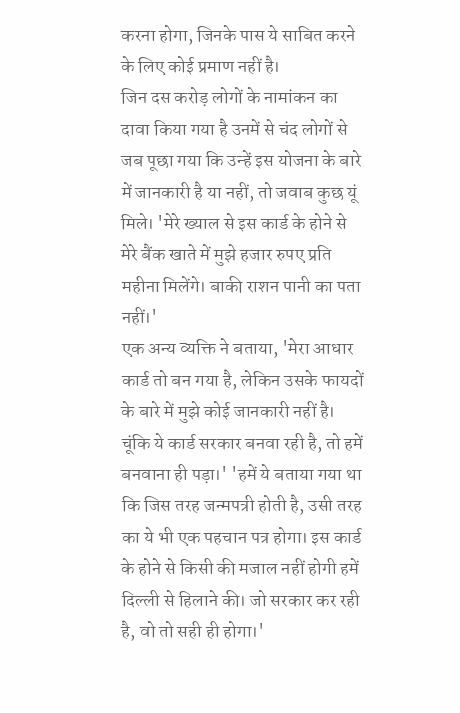करना होगा, जिनके पास ये साबित करने के लिए कोई प्रमाण नहीं है।
जिन दस करोड़ लोगों के नामांकन का दावा किया गया है उनमें से चंद लोगों से जब पूछा गया कि उन्हें इस योजना के बारे में जानकारी है या नहीं, तो जवाब कुछ यूं मिले। 'मेरे ख्याल से इस कार्ड के होने से मेरे बैंक खाते में मुझे हजार रुपए प्रति महीना मिलेंगे। बाकी राशन पानी का पता नहीं।'
एक अन्य व्यक्ति ने बताया, 'मेरा आधार कार्ड तो बन गया है, लेकिन उसके फायदों के बारे में मुझे कोई जानकारी नहीं है। चूंकि ये कार्ड सरकार बनवा रही है, तो हमें बनवाना ही पड़ा।' 'हमें ये बताया गया था कि जिस तरह जन्मपत्री होती है, उसी तरह का ये भी एक पहचान पत्र होगा। इस कार्ड के होने से किसी की मजाल नहीं होगी हमें दिल्ली से हिलाने की। जो सरकार कर रही है, वो तो सही ही होगा।'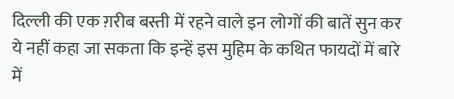दिल्ली की एक ग़रीब बस्ती में रहने वाले इन लोगों की बातें सुन कर ये नहीं कहा जा सकता कि इन्हें इस मुहिम के कथित फायदों में बारे में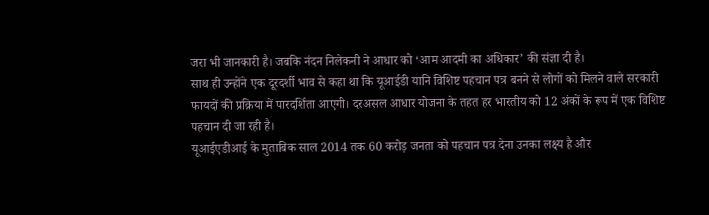जरा भी जानकारी है। जबकि नंदन निलेकनी ने आधार को ‘आम आदमी का अधिकार’ की संज्ञा दी है।
साथ ही उन्होंने एक दूरदर्शी भाव से कहा था कि यूआईडी यानि विशिष्ट पहचान पत्र बनने से लोगों को मिलने वाले सरकारी फायदों की प्रक्रिया में पारदर्शिता आएगी। दरअसल आधार योजना के तहत हर भारतीय को 12 अंकों के रूप में एक विशिष्ट पहचान दी जा रही है।
यूआईएडीआई के मुताबिक साल 2014 तक 60 करोड़ जनता को पहचान पत्र देना उनका लक्ष्य है और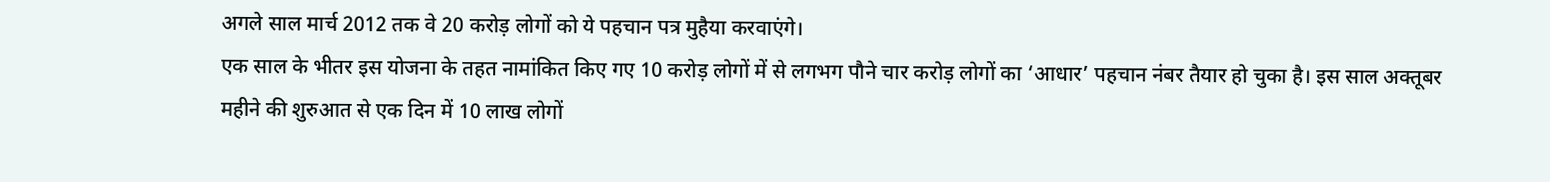अगले साल मार्च 2012 तक वे 20 करोड़ लोगों को ये पहचान पत्र मुहैया करवाएंगे।
एक साल के भीतर इस योजना के तहत नामांकित किए गए 10 करोड़ लोगों में से लगभग पौने चार करोड़ लोगों का ‘आधार’ पहचान नंबर तैयार हो चुका है। इस साल अक्तूबर महीने की शुरुआत से एक दिन में 10 लाख लोगों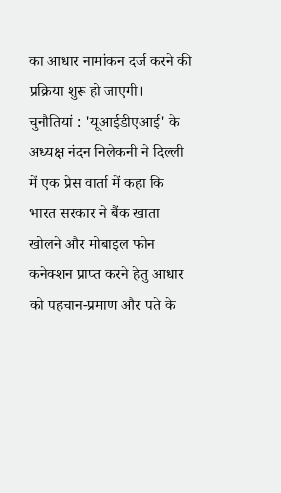का आधार नामांकन दर्ज करने की प्रक्रिया शुरू हो जाएगी।
चुनौतियां : 'यूआईडीएआई' के अध्यक्ष नंदन निलेकनी ने दिल्ली में एक प्रेस वार्ता में कहा कि भारत सरकार ने बैंक खाता खोलने और मोबाइल फोन कनेक्शन प्राप्त करने हेतु आधार को पहचान-प्रमाण और पते के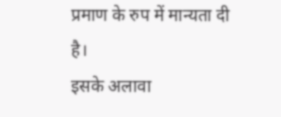प्रमाण के रुप में मान्यता दी है।
इसके अलावा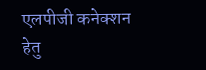एलपीजी कनेक्शन हेतु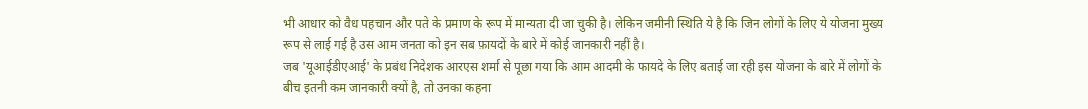भी आधार को वैध पहचान और पते के प्रमाण के रूप में मान्यता दी जा चुकी है। लेकिन जमीनी स्थिति ये है कि जिन लोगों के लिए ये योजना मुख्य रूप से लाई गई है उस आम जनता को इन सब फ़ायदों के बारे में कोई जानकारी नहीं है।
जब 'यूआईडीएआई' के प्रबंध निदेशक आरएस शर्मा से पूछा गया कि आम आदमी के फायदे के लिए बताई जा रही इस योजना के बारे में लोगों के बीच इतनी कम जानकारी क्यों है, तो उनका कहना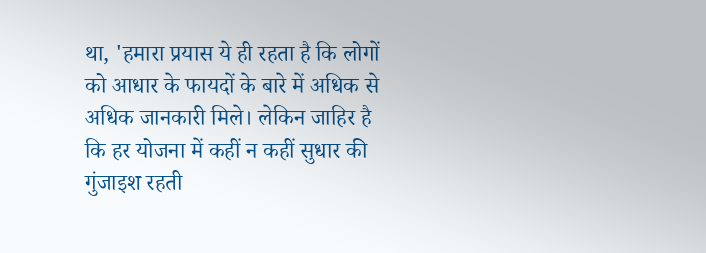था, 'हमारा प्रयास ये ही रहता है कि लोगों को आधार के फायदों के बारे में अधिक से अधिक जानकारी मिले। लेकिन जाहिर है कि हर योजना में कहीं न कहीं सुधार की गुंजाइश रहती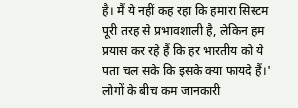है। मैं ये नहीं कह रहा कि हमारा सिस्टम पूरी तरह से प्रभावशाली है, लेकिन हम प्रयास कर रहे हैं कि हर भारतीय को ये पता चल सके कि इसके क्या फायदे हैं।'
लोगों के बीच कम जानकारी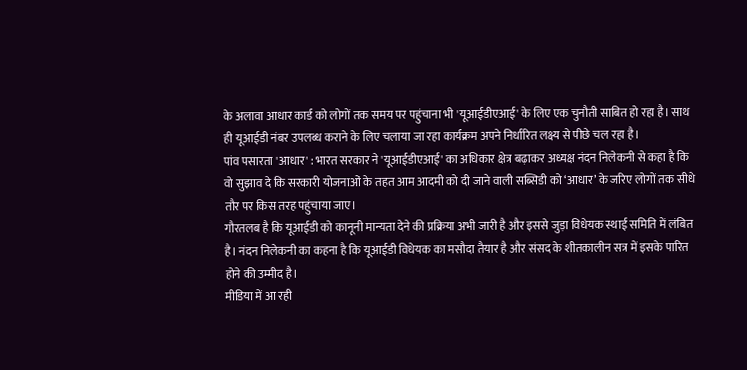के अलावा आधार कार्ड को लोगों तक समय पर पहुंचाना भी 'यूआईडीएआई' के लिए एक चुनौती साबित हो रहा है। साथ ही यूआईडी नंबर उपलब्ध कराने के लिए चलाया जा रहा कार्यक्रम अपने निर्धारित लक्ष्य से पीछे चल रहा है।
पांव पसारता 'आधार' : भारत सरकार ने 'यूआईडीएआई' का अधिकार क्षेत्र बढ़ाकर अध्यक्ष नंदन निलेकनी से कहा है कि वो सुझाव दे कि सरकारी योजनाओं के तहत आम आदमी को दी जाने वाली सब्सिडी को ‘आधार’ के जरिए लोगों तक सीधे तौर पर किस तरह पहुंचाया जाए।
गौरतलब है कि यूआईडी को कानूनी मान्यता देने की प्रक्रिया अभी जारी है और इससे जुड़ा विधेयक स्थाई समिति में लंबित है। नंदन निलेकनी का कहना है कि यूआईडी विधेयक का मसौदा तैयार है और संसद के शीतकालीन सत्र में इसके पारित होने की उम्मीद है।
मीडिया में आ रही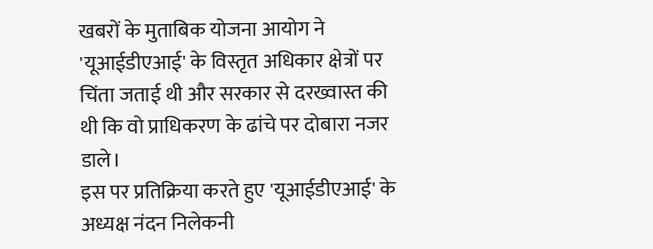खबरों के मुताबिक योजना आयोग ने 'यूआईडीएआई' के विस्तृत अधिकार क्षेत्रों पर चिंता जताई थी और सरकार से दरख्वास्त की थी कि वो प्राधिकरण के ढांचे पर दोबारा नजर डाले।
इस पर प्रतिक्रिया करते हुए 'यूआईडीएआई' के अध्यक्ष नंदन निलेकनी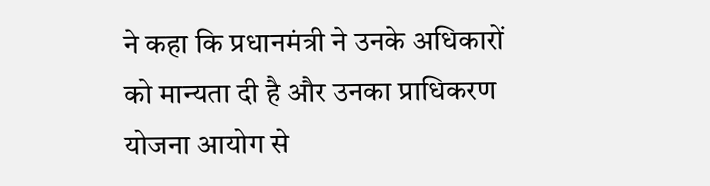ने कहा कि प्रधानमंत्री ने उनके अधिकारों को मान्यता दी है और उनका प्राधिकरण योजना आयोग से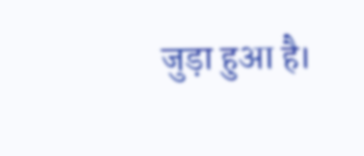जुड़ा हुआ है।